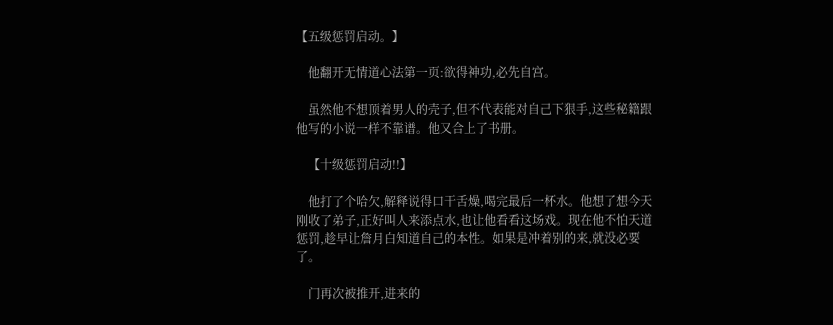【五级惩罚启动。】

    他翻开无情道心法第一页:欲得神功,必先自宫。

    虽然他不想顶着男人的壳子,但不代表能对自己下狠手,这些秘籍跟他写的小说一样不靠谱。他又合上了书册。

    【十级惩罚启动!!】

    他打了个哈欠,解释说得口干舌燥,喝完最后一杯水。他想了想今天刚收了弟子,正好叫人来添点水,也让他看看这场戏。现在他不怕天道惩罚,趁早让詹月白知道自己的本性。如果是冲着别的来,就没必要了。

    门再次被推开,进来的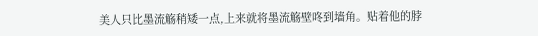美人只比墨流觞稍矮一点,上来就将墨流觞壁咚到墙角。贴着他的脖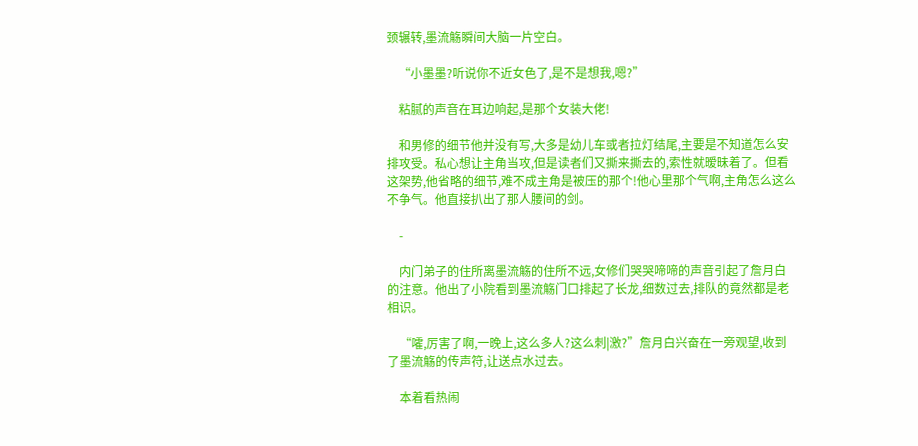颈辗转,墨流觞瞬间大脑一片空白。

    “小墨墨?听说你不近女色了,是不是想我,嗯?”

    粘腻的声音在耳边响起,是那个女装大佬!

    和男修的细节他并没有写,大多是幼儿车或者拉灯结尾,主要是不知道怎么安排攻受。私心想让主角当攻,但是读者们又撕来撕去的,索性就暧昧着了。但看这架势,他省略的细节,难不成主角是被压的那个!他心里那个气啊,主角怎么这么不争气。他直接扒出了那人腰间的剑。

    -

    内门弟子的住所离墨流觞的住所不远,女修们哭哭啼啼的声音引起了詹月白的注意。他出了小院看到墨流觞门口排起了长龙,细数过去,排队的竟然都是老相识。

    “嚯,厉害了啊,一晚上,这么多人?这么刺|激?”詹月白兴奋在一旁观望,收到了墨流觞的传声符,让送点水过去。

    本着看热闹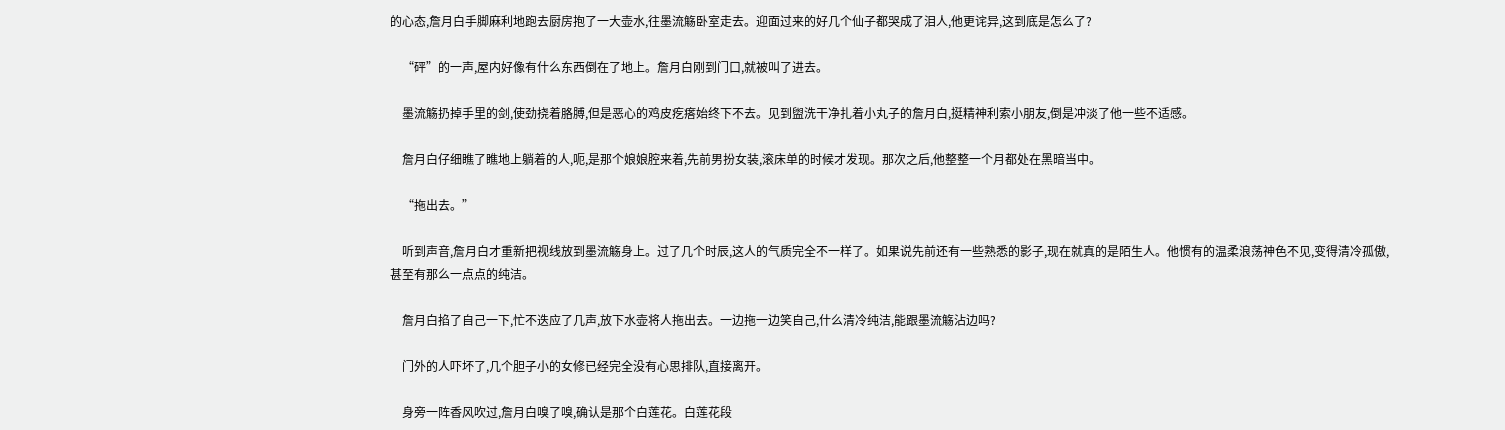的心态,詹月白手脚麻利地跑去厨房抱了一大壶水,往墨流觞卧室走去。迎面过来的好几个仙子都哭成了泪人,他更诧异,这到底是怎么了?

    “砰”的一声,屋内好像有什么东西倒在了地上。詹月白刚到门口,就被叫了进去。

    墨流觞扔掉手里的剑,使劲挠着胳膊,但是恶心的鸡皮疙瘩始终下不去。见到盥洗干净扎着小丸子的詹月白,挺精神利索小朋友,倒是冲淡了他一些不适感。

    詹月白仔细瞧了瞧地上躺着的人,呃,是那个娘娘腔来着,先前男扮女装,滚床单的时候才发现。那次之后,他整整一个月都处在黑暗当中。

    “拖出去。”

    听到声音,詹月白才重新把视线放到墨流觞身上。过了几个时辰,这人的气质完全不一样了。如果说先前还有一些熟悉的影子,现在就真的是陌生人。他惯有的温柔浪荡神色不见,变得清冷孤傲,甚至有那么一点点的纯洁。

    詹月白掐了自己一下,忙不迭应了几声,放下水壶将人拖出去。一边拖一边笑自己,什么清冷纯洁,能跟墨流觞沾边吗?

    门外的人吓坏了,几个胆子小的女修已经完全没有心思排队,直接离开。

    身旁一阵香风吹过,詹月白嗅了嗅,确认是那个白莲花。白莲花段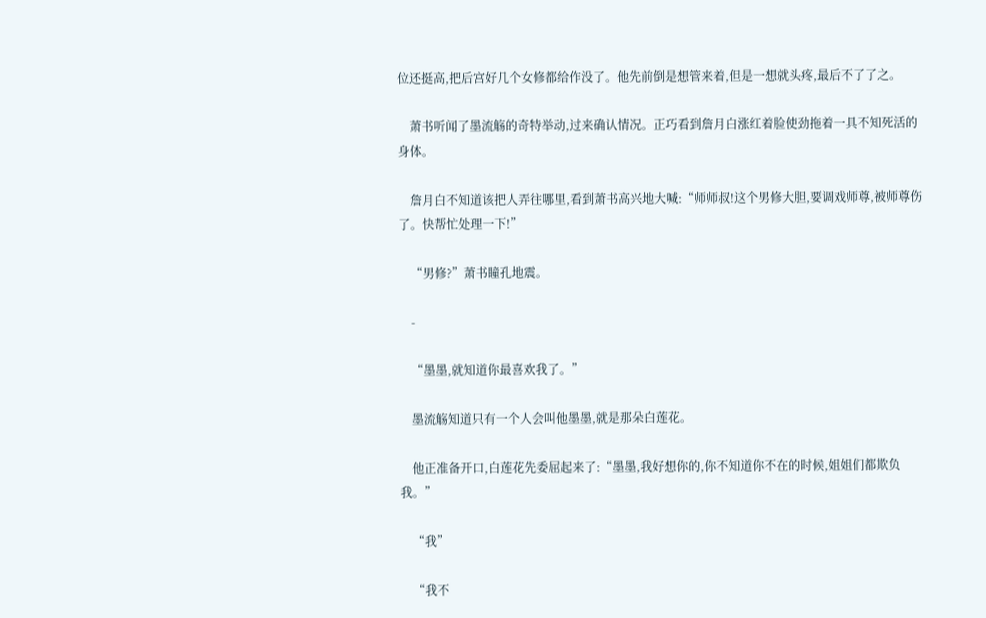位还挺高,把后宫好几个女修都给作没了。他先前倒是想管来着,但是一想就头疼,最后不了了之。

    萧书听闻了墨流觞的奇特举动,过来确认情况。正巧看到詹月白涨红着脸使劲拖着一具不知死活的身体。

    詹月白不知道该把人弄往哪里,看到萧书高兴地大喊:“师师叔!这个男修大胆,要调戏师尊,被师尊伤了。快帮忙处理一下!”

    “男修?”萧书瞳孔地震。

    -

    “墨墨,就知道你最喜欢我了。”

    墨流觞知道只有一个人会叫他墨墨,就是那朵白莲花。

    他正准备开口,白莲花先委屈起来了:“墨墨,我好想你的,你不知道你不在的时候,姐姐们都欺负我。”

    “我”

    “我不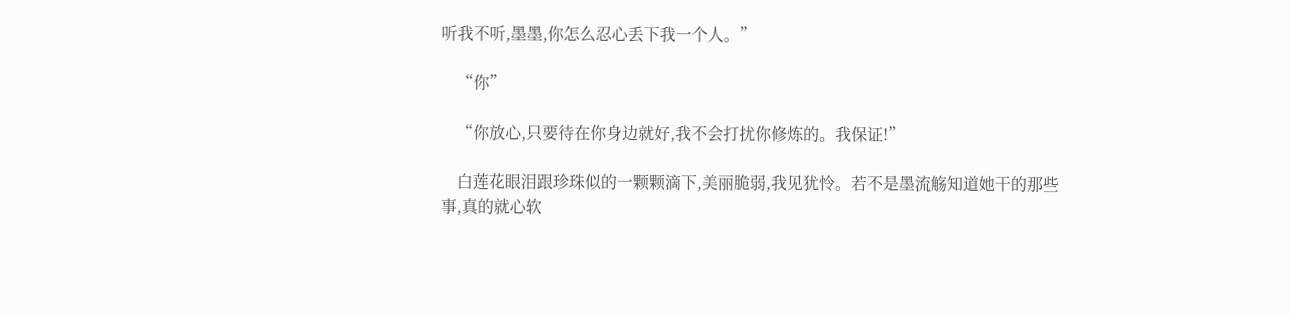听我不听,墨墨,你怎么忍心丢下我一个人。”

    “你”

    “你放心,只要待在你身边就好,我不会打扰你修炼的。我保证!”

    白莲花眼泪跟珍珠似的一颗颗滴下,美丽脆弱,我见犹怜。若不是墨流觞知道她干的那些事,真的就心软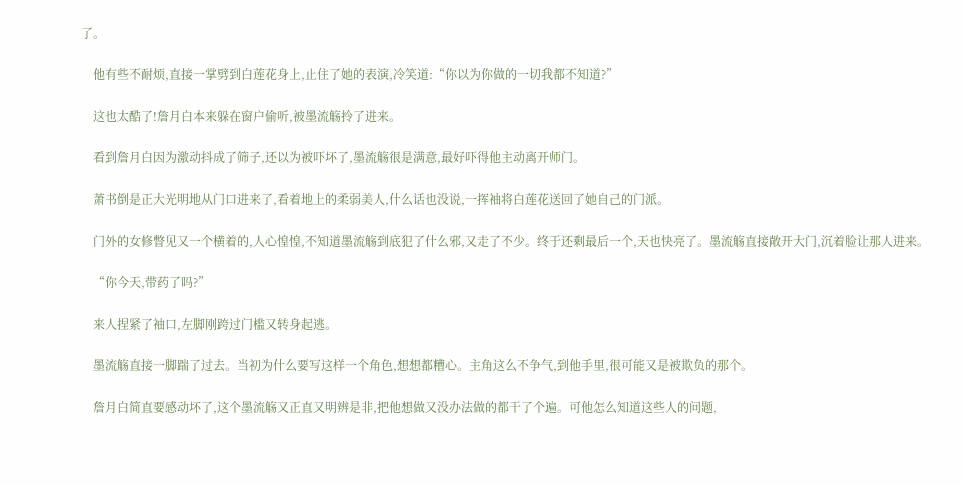了。

    他有些不耐烦,直接一掌劈到白莲花身上,止住了她的表演,冷笑道:“你以为你做的一切我都不知道?”

    这也太酷了!詹月白本来躲在窗户偷听,被墨流觞拎了进来。

    看到詹月白因为激动抖成了筛子,还以为被吓坏了,墨流觞很是满意,最好吓得他主动离开师门。

    萧书倒是正大光明地从门口进来了,看着地上的柔弱美人,什么话也没说,一挥袖将白莲花送回了她自己的门派。

    门外的女修瞥见又一个横着的,人心惶惶,不知道墨流觞到底犯了什么邪,又走了不少。终于还剩最后一个,天也快亮了。墨流觞直接敞开大门,沉着脸让那人进来。

    “你今天,带药了吗?”

    来人捏紧了袖口,左脚刚跨过门槛又转身起逃。

    墨流觞直接一脚踹了过去。当初为什么要写这样一个角色,想想都糟心。主角这么不争气,到他手里,很可能又是被欺负的那个。

    詹月白简直要感动坏了,这个墨流觞又正直又明辨是非,把他想做又没办法做的都干了个遍。可他怎么知道这些人的问题,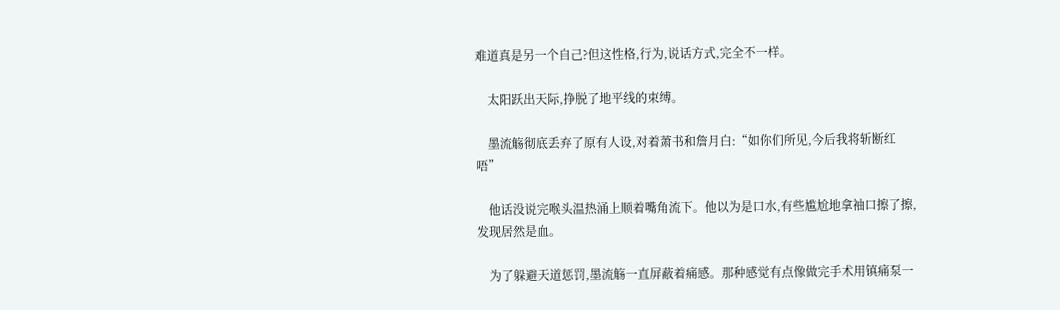难道真是另一个自己?但这性格,行为,说话方式,完全不一样。

    太阳跃出天际,挣脱了地平线的束缚。

    墨流觞彻底丢弃了原有人设,对着萧书和詹月白:“如你们所见,今后我将斩断红唔”

    他话没说完喉头温热涌上顺着嘴角流下。他以为是口水,有些尴尬地拿袖口擦了擦,发现居然是血。

    为了躲避天道惩罚,墨流觞一直屏蔽着痛感。那种感觉有点像做完手术用镇痛泵一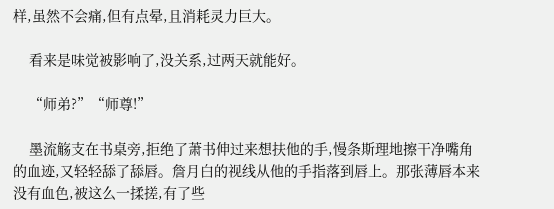样,虽然不会痛,但有点晕,且消耗灵力巨大。

    看来是味觉被影响了,没关系,过两天就能好。

    “师弟?”“师尊!”

    墨流觞支在书桌旁,拒绝了萧书伸过来想扶他的手,慢条斯理地擦干净嘴角的血迹,又轻轻舔了舔唇。詹月白的视线从他的手指落到唇上。那张薄唇本来没有血色,被这么一揉搓,有了些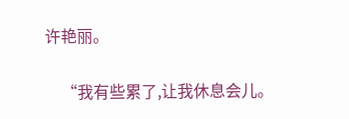许艳丽。

    “我有些累了,让我休息会儿。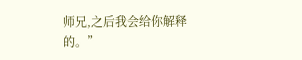师兄,之后我会给你解释的。”